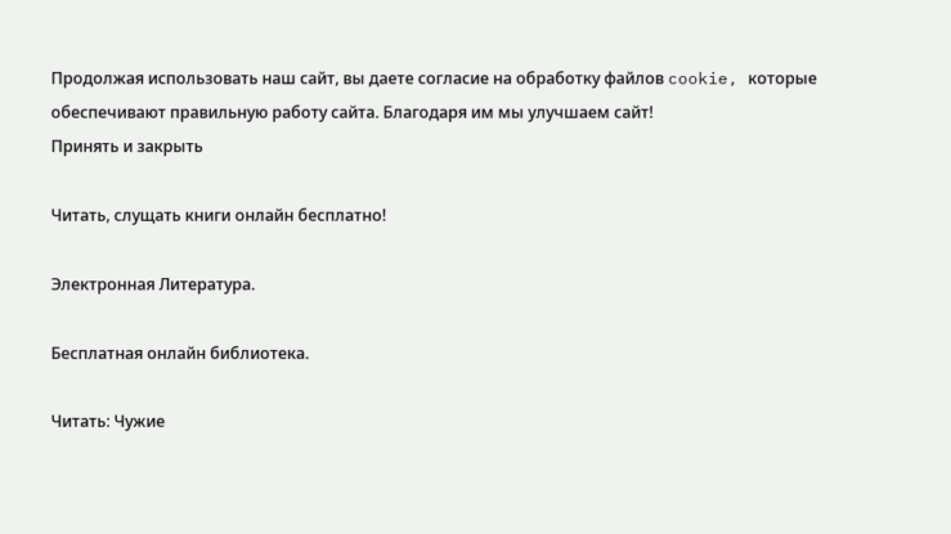Продолжая использовать наш сайт, вы даете согласие на обработку файлов cookie, которые обеспечивают правильную работу сайта. Благодаря им мы улучшаем сайт!
Принять и закрыть

Читать, слущать книги онлайн бесплатно!

Электронная Литература.

Бесплатная онлайн библиотека.

Читать: Чужие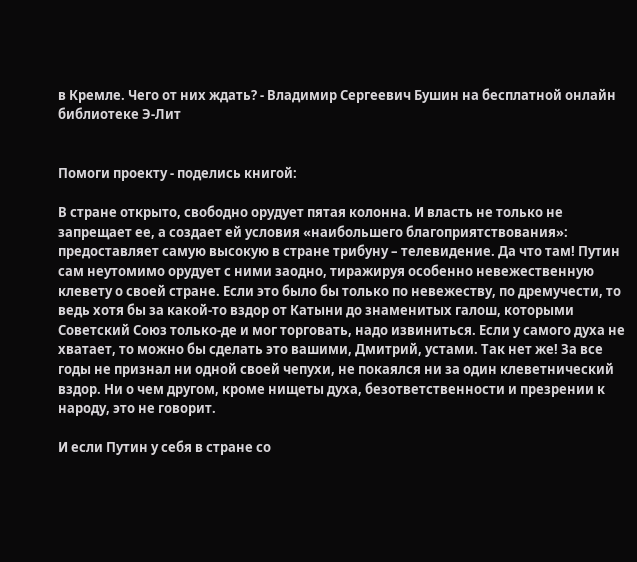в Кремле. Чего от них ждать? - Владимир Сергеевич Бушин на бесплатной онлайн библиотеке Э-Лит


Помоги проекту - поделись книгой:

В стране открыто, свободно орудует пятая колонна. И власть не только не запрещает ее, а создает ей условия «наибольшего благоприятствования»: предоставляет самую высокую в стране трибуну – телевидение. Да что там! Путин сам неутомимо орудует с ними заодно, тиражируя особенно невежественную клевету о своей стране. Если это было бы только по невежеству, по дремучести, то ведь хотя бы за какой-то вздор от Катыни до знаменитых галош, которыми Советский Союз только-де и мог торговать, надо извиниться. Если у самого духа не хватает, то можно бы сделать это вашими, Дмитрий, устами. Так нет же! За все годы не признал ни одной своей чепухи, не покаялся ни за один клеветнический вздор. Ни о чем другом, кроме нищеты духа, безответственности и презрении к народу, это не говорит.

И если Путин у себя в стране со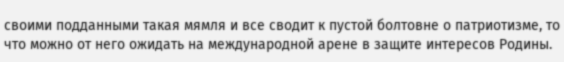своими подданными такая мямля и все сводит к пустой болтовне о патриотизме, то что можно от него ожидать на международной арене в защите интересов Родины.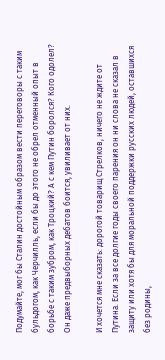Подумайте, мог бы Сталин достойным образом вести переговоры с таким бульдогом, как Черчилль, если бы до этого не обрел отменный опыт в борьбе с таким зубром, как Троцкий? А с кем Путин боролся? Кого одолел? Он даже предвыборных дебатов боится, увиливает от них.

И хочется мне сказать: дорогой товарищ Стрелков, ничего не ждите от Путина. Если за все долгие годы своего парения он ни слова не сказал в защиту или хотя бы для моральной поддержки русских людей, оставшихся без родины,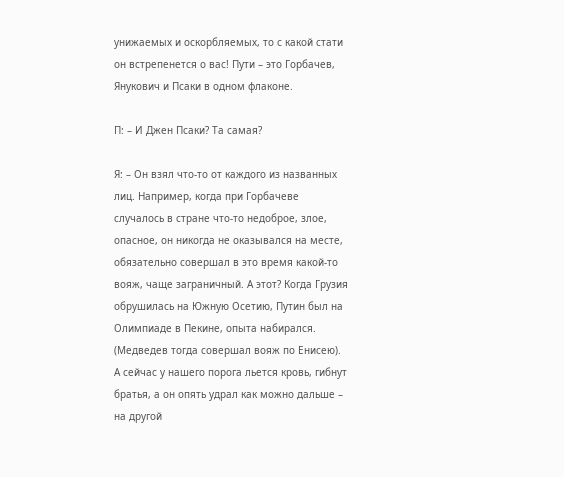унижаемых и оскорбляемых, то с какой стати он встрепенется о вас! Пути – это Горбачев, Янукович и Псаки в одном флаконе.

П: – И Джен Псаки? Та самая?

Я: – Он взял что-то от каждого из названных лиц. Например, когда при Горбачеве случалось в стране что-то недоброе, злое, опасное, он никогда не оказывался на месте, обязательно совершал в это время какой-то вояж, чаще заграничный. А этот? Когда Грузия обрушилась на Южную Осетию, Путин был на Олимпиаде в Пекине, опыта набирался. (Медведев тогда совершал вояж по Енисею). А сейчас у нашего порога льется кровь, гибнут братья, а он опять удрал как можно дальше – на другой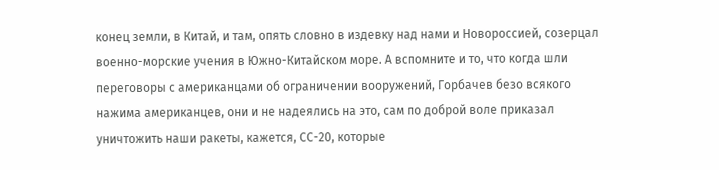конец земли, в Китай, и там, опять словно в издевку над нами и Новороссией, созерцал военно-морские учения в Южно-Китайском море. А вспомните и то, что когда шли переговоры с американцами об ограничении вооружений, Горбачев безо всякого нажима американцев, они и не надеялись на это, сам по доброй воле приказал уничтожить наши ракеты, кажется, СС-20, которые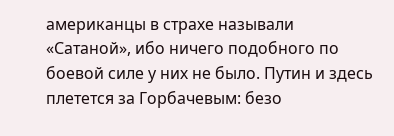американцы в страхе называли «Сатаной», ибо ничего подобного по боевой силе у них не было. Путин и здесь плетется за Горбачевым: безо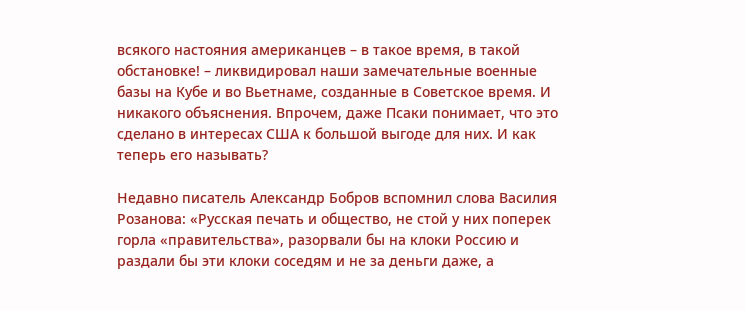всякого настояния американцев – в такое время, в такой обстановке! – ликвидировал наши замечательные военные базы на Кубе и во Вьетнаме, созданные в Советское время. И никакого объяснения. Впрочем, даже Псаки понимает, что это сделано в интересах США к большой выгоде для них. И как теперь его называть?

Недавно писатель Александр Бобров вспомнил слова Василия Розанова: «Русская печать и общество, не стой у них поперек горла «правительства», разорвали бы на клоки Россию и раздали бы эти клоки соседям и не за деньги даже, а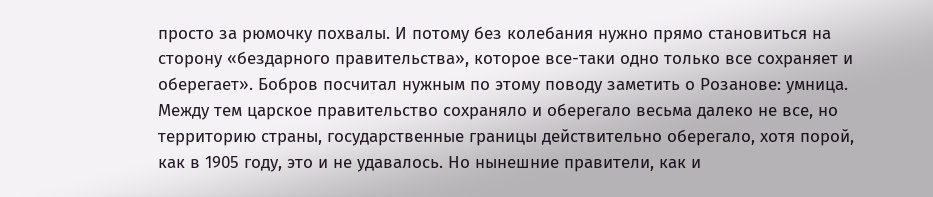просто за рюмочку похвалы. И потому без колебания нужно прямо становиться на сторону «бездарного правительства», которое все-таки одно только все сохраняет и оберегает». Бобров посчитал нужным по этому поводу заметить о Розанове: умница. Между тем царское правительство сохраняло и оберегало весьма далеко не все, но территорию страны, государственные границы действительно оберегало, хотя порой, как в 1905 году, это и не удавалось. Но нынешние правители, как и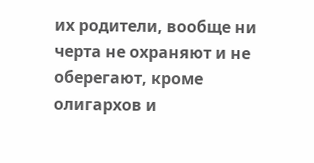их родители, вообще ни черта не охраняют и не оберегают, кроме олигархов и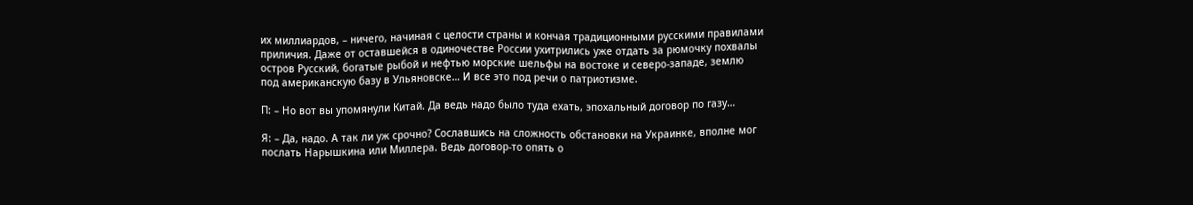их миллиардов, – ничего, начиная с целости страны и кончая традиционными русскими правилами приличия. Даже от оставшейся в одиночестве России ухитрились уже отдать за рюмочку похвалы остров Русский, богатые рыбой и нефтью морские шельфы на востоке и северо-западе, землю под американскую базу в Ульяновске… И все это под речи о патриотизме.

П: – Но вот вы упомянули Китай. Да ведь надо было туда ехать, эпохальный договор по газу…

Я: – Да, надо. А так ли уж срочно? Сославшись на сложность обстановки на Украинке, вполне мог послать Нарышкина или Миллера. Ведь договор-то опять о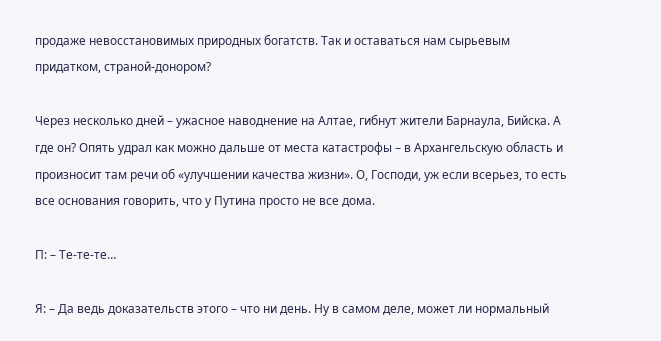продаже невосстановимых природных богатств. Так и оставаться нам сырьевым придатком, страной-донором?

Через несколько дней – ужасное наводнение на Алтае, гибнут жители Барнаула, Бийска. А где он? Опять удрал как можно дальше от места катастрофы – в Архангельскую область и произносит там речи об «улучшении качества жизни». О, Господи, уж если всерьез, то есть все основания говорить, что у Путина просто не все дома.

П: – Те-те-те…

Я: – Да ведь доказательств этого – что ни день. Ну в самом деле, может ли нормальный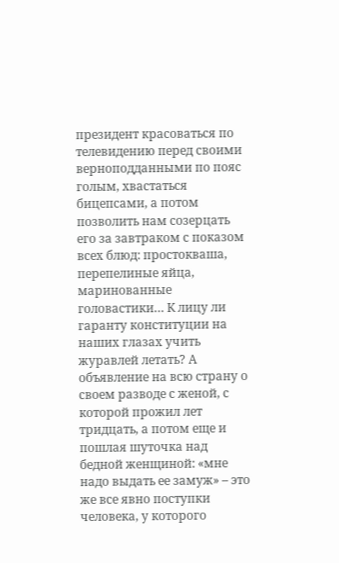президент красоваться по телевидению перед своими верноподданными по пояс голым, хвастаться бицепсами, а потом позволить нам созерцать его за завтраком с показом всех блюд: простокваша, перепелиные яйца, маринованные головастики… К лицу ли гаранту конституции на наших глазах учить журавлей летать? А объявление на всю страну о своем разводе с женой, с которой прожил лет тридцать, а потом еще и пошлая шуточка над бедной женщиной: «мне надо выдать ее замуж» – это же все явно поступки человека, у которого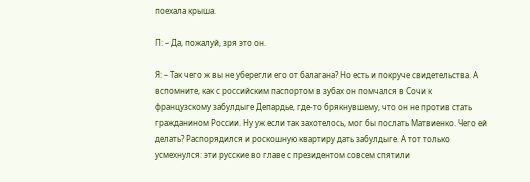поехала крыша.

П: – Да, пожалуй, зря это он.

Я: – Так чего ж вы не уберегли его от балагана? Но есть и покруче свидетельства. А вспомните, как с российским паспортом в зубах он помчался в Сочи к французскому забулдыге Депардье, где-то брякнувшему, что он не против стать гражданином России. Ну уж если так захотелось, мог бы послать Матвиенко. Чего ей делать? Распорядился и роскошную квартиру дать забулдыге. А тот только усмехнулся: эти русские во главе с президентом совсем спятили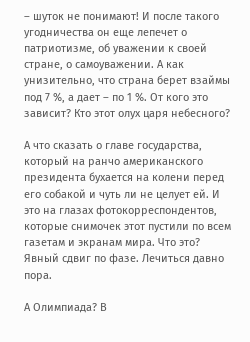– шуток не понимают! И после такого угодничества он еще лепечет о патриотизме, об уважении к своей стране, о самоуважении. А как унизительно, что страна берет взаймы под 7 %, а дает – по 1 %. От кого это зависит? Кто этот олух царя небесного?

А что сказать о главе государства, который на ранчо американского президента бухается на колени перед его собакой и чуть ли не целует ей. И это на глазах фотокорреспондентов, которые снимочек этот пустили по всем газетам и экранам мира. Что это? Явный сдвиг по фазе. Лечиться давно пора.

А Олимпиада? В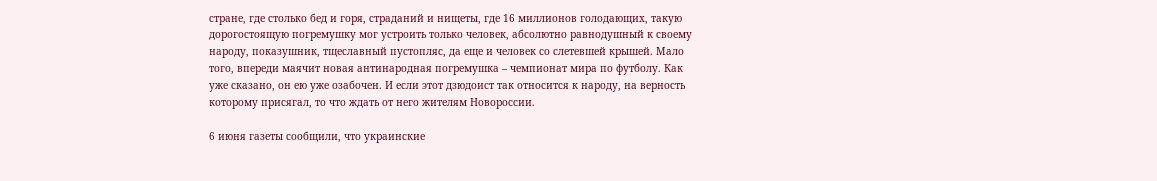стране, где столько бед и горя, страданий и нищеты, где 16 миллионов голодающих, такую дорогостоящую погремушку мог устроить только человек, абсолютно равнодушный к своему народу, показушник, тщеславный пустопляс, да еще и человек со слетевшей крышей. Мало того, впереди маячит новая антинародная погремушка – чемпионат мира по футболу. Как уже сказано, он ею уже озабочен. И если этот дзюдоист так относится к народу, на верность которому присягал, то что ждать от него жителям Новороссии.

6 июня газеты сообщили, что украинские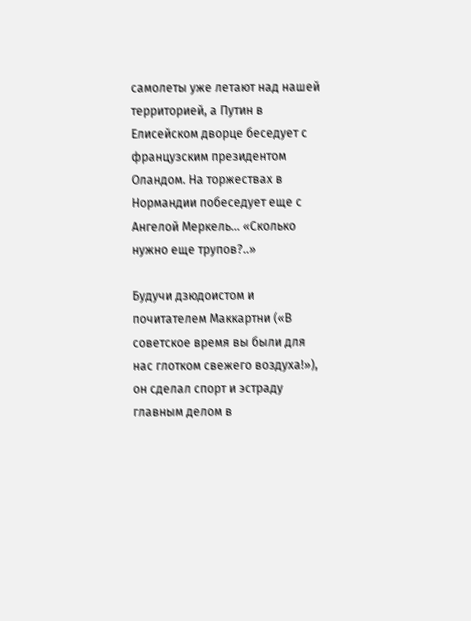самолеты уже летают над нашей территорией, а Путин в Елисейском дворце беседует с французским президентом Оландом. На торжествах в Нормандии побеседует еще с Ангелой Меркель… «Сколько нужно еще трупов?..»

Будучи дзюдоистом и почитателем Маккартни («В советское время вы были для нас глотком свежего воздуха!»), он сделал спорт и эстраду главным делом в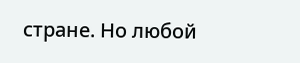стране. Но любой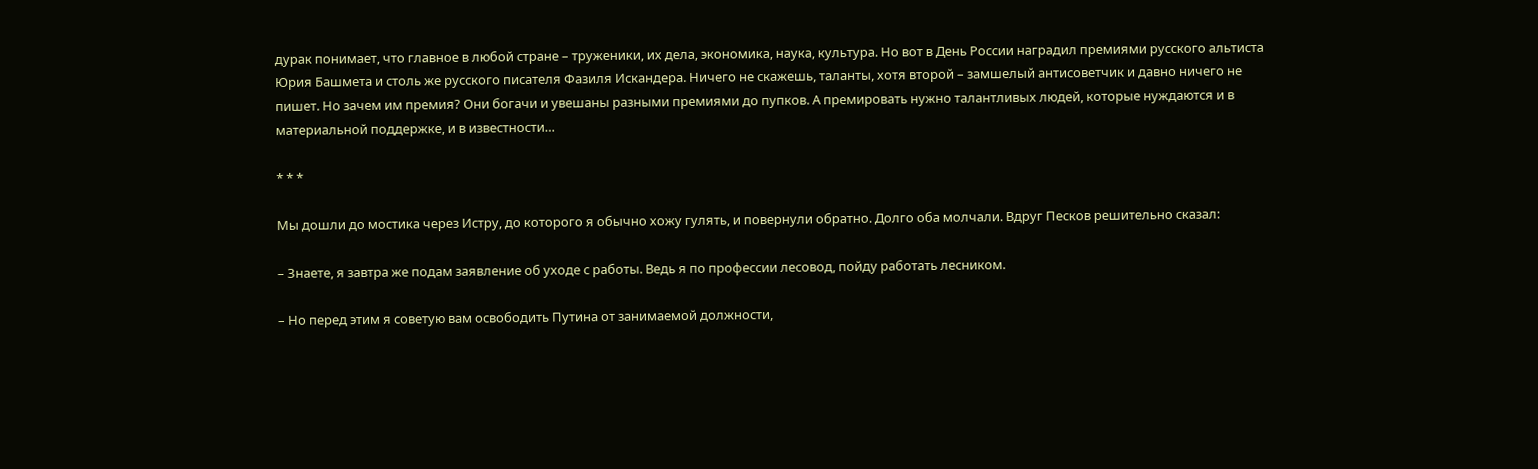дурак понимает, что главное в любой стране – труженики, их дела, экономика, наука, культура. Но вот в День России наградил премиями русского альтиста Юрия Башмета и столь же русского писателя Фазиля Искандера. Ничего не скажешь, таланты, хотя второй – замшелый антисоветчик и давно ничего не пишет. Но зачем им премия? Они богачи и увешаны разными премиями до пупков. А премировать нужно талантливых людей, которые нуждаются и в материальной поддержке, и в известности…

* * *

Мы дошли до мостика через Истру, до которого я обычно хожу гулять, и повернули обратно. Долго оба молчали. Вдруг Песков решительно сказал:

– Знаете, я завтра же подам заявление об уходе с работы. Ведь я по профессии лесовод, пойду работать лесником.

– Но перед этим я советую вам освободить Путина от занимаемой должности,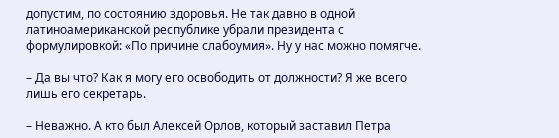допустим, по состоянию здоровья. Не так давно в одной латиноамериканской республике убрали президента с формулировкой: «По причине слабоумия». Ну у нас можно помягче.

– Да вы что? Как я могу его освободить от должности? Я же всего лишь его секретарь.

– Неважно. А кто был Алексей Орлов, который заставил Петра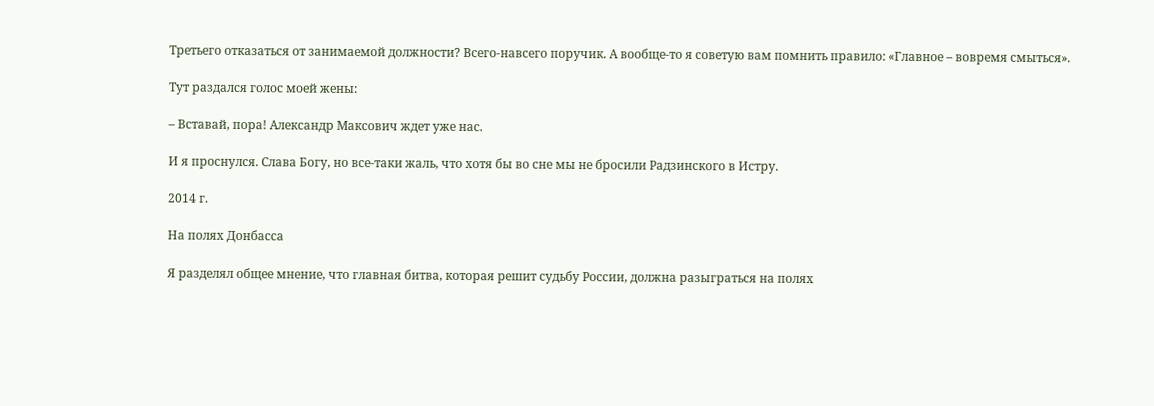Третьего отказаться от занимаемой должности? Всего-навсего поручик. А вообще-то я советую вам помнить правило: «Главное – вовремя смыться».

Тут раздался голос моей жены:

– Вставай, пора! Александр Максович ждет уже нас.

И я проснулся. Слава Богу, но все-таки жаль, что хотя бы во сне мы не бросили Радзинского в Истру.

2014 г.

На полях Донбасса

Я разделял общее мнение, что главная битва, которая решит судьбу России, должна разыграться на полях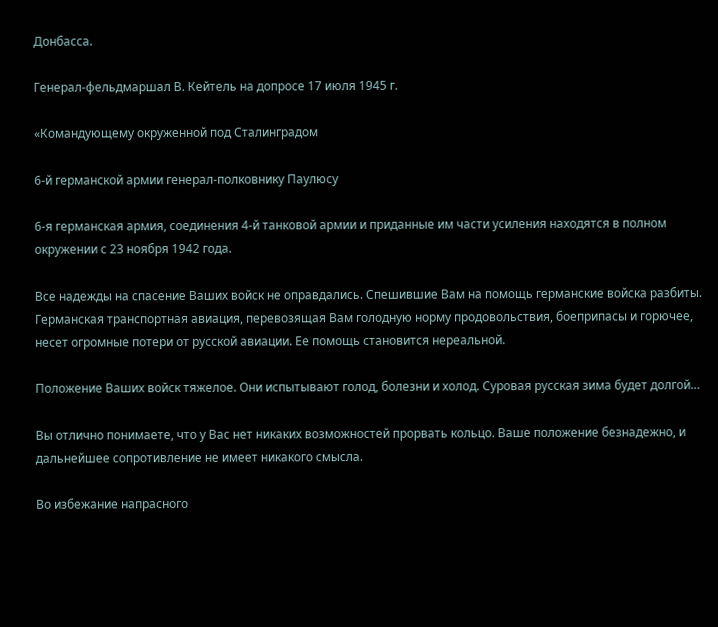Донбасса.

Генерал-фельдмаршал В. Кейтель на допросе 17 июля 1945 г.

«Командующему окруженной под Сталинградом

6-й германской армии генерал-полковнику Паулюсу

6-я германская армия, соединения 4-й танковой армии и приданные им части усиления находятся в полном окружении с 23 ноября 1942 года.

Все надежды на спасение Ваших войск не оправдались. Спешившие Вам на помощь германские войска разбиты. Германская транспортная авиация, перевозящая Вам голодную норму продовольствия, боеприпасы и горючее, несет огромные потери от русской авиации. Ее помощь становится нереальной.

Положение Ваших войск тяжелое. Они испытывают голод, болезни и холод. Суровая русская зима будет долгой…

Вы отлично понимаете, что у Вас нет никаких возможностей прорвать кольцо. Ваше положение безнадежно, и дальнейшее сопротивление не имеет никакого смысла.

Во избежание напрасного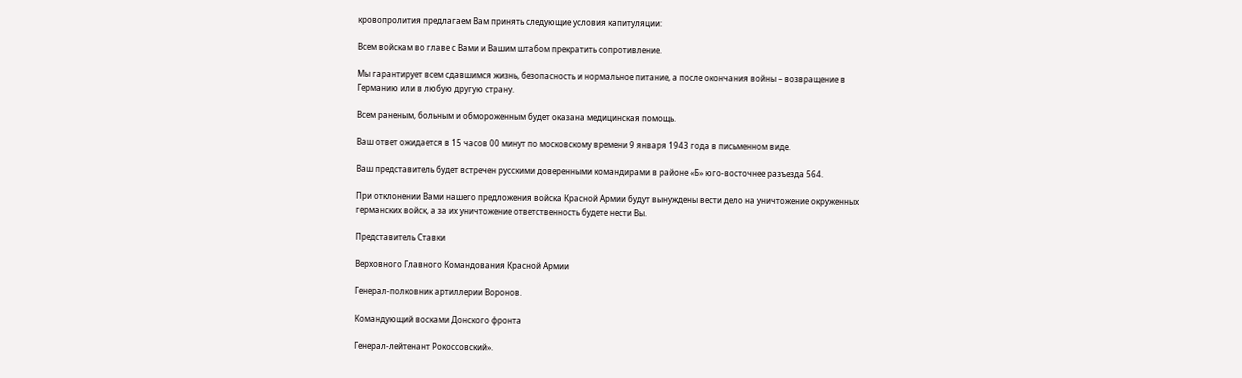кровопролития предлагаем Вам принять следующие условия капитуляции:

Всем войскам во главе с Вами и Вашим штабом прекратить сопротивление.

Мы гарантирует всем сдавшимся жизнь, безопасность и нормальное питание, а после окончания войны – возвращение в Германию или в любую другую страну.

Всем раненым, больным и обмороженным будет оказана медицинская помощь.

Ваш ответ ожидается в 15 часов 00 минут по московскому времени 9 января 1943 года в письменном виде.

Ваш представитель будет встречен русскими доверенными командирами в районе «Б» юго-восточнее разъезда 564.

При отклонении Вами нашего предложения войска Красной Армии будут вынуждены вести дело на уничтожение окруженных германских войск, а за их уничтожение ответственность будете нести Вы.

Представитель Ставки

Верховного Главного Командования Красной Армии

Генерал-полковник артиллерии Воронов.

Командующий восками Донского фронта

Генерал-лейтенант Рокоссовский».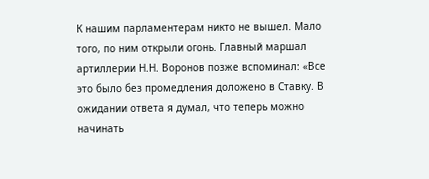К нашим парламентерам никто не вышел. Мало того, по ним открыли огонь. Главный маршал артиллерии Н.Н. Воронов позже вспоминал: «Все это было без промедления доложено в Ставку. В ожидании ответа я думал, что теперь можно начинать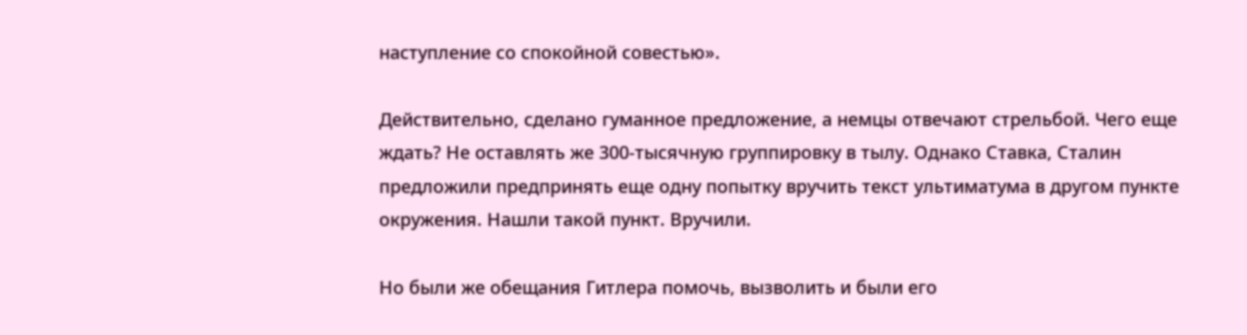наступление со спокойной совестью».

Действительно, сделано гуманное предложение, а немцы отвечают стрельбой. Чего еще ждать? Не оставлять же 300-тысячную группировку в тылу. Однако Ставка, Сталин предложили предпринять еще одну попытку вручить текст ультиматума в другом пункте окружения. Нашли такой пункт. Вручили.

Но были же обещания Гитлера помочь, вызволить и были его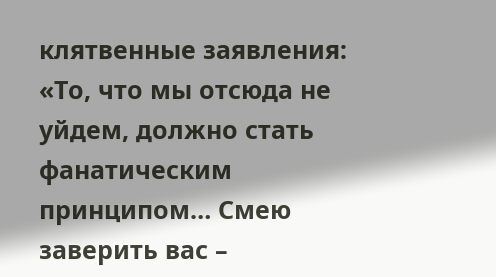клятвенные заявления: «То, что мы отсюда не уйдем, должно стать фанатическим принципом… Смею заверить вас –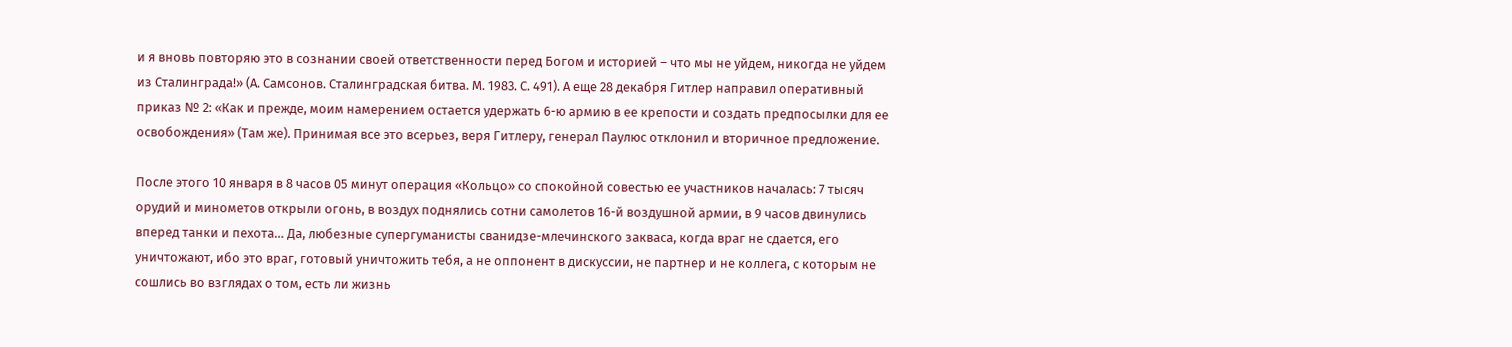и я вновь повторяю это в сознании своей ответственности перед Богом и историей – что мы не уйдем, никогда не уйдем из Сталинграда!» (А. Самсонов. Сталинградская битва. М. 1983. С. 491). А еще 28 декабря Гитлер направил оперативный приказ № 2: «Как и прежде, моим намерением остается удержать 6-ю армию в ее крепости и создать предпосылки для ее освобождения» (Там же). Принимая все это всерьез, веря Гитлеру, генерал Паулюс отклонил и вторичное предложение.

После этого 10 января в 8 часов 05 минут операция «Кольцо» со спокойной совестью ее участников началась: 7 тысяч орудий и минометов открыли огонь, в воздух поднялись сотни самолетов 16-й воздушной армии, в 9 часов двинулись вперед танки и пехота… Да, любезные супергуманисты сванидзе-млечинского закваса, когда враг не сдается, его уничтожают, ибо это враг, готовый уничтожить тебя, а не оппонент в дискуссии, не партнер и не коллега, с которым не сошлись во взглядах о том, есть ли жизнь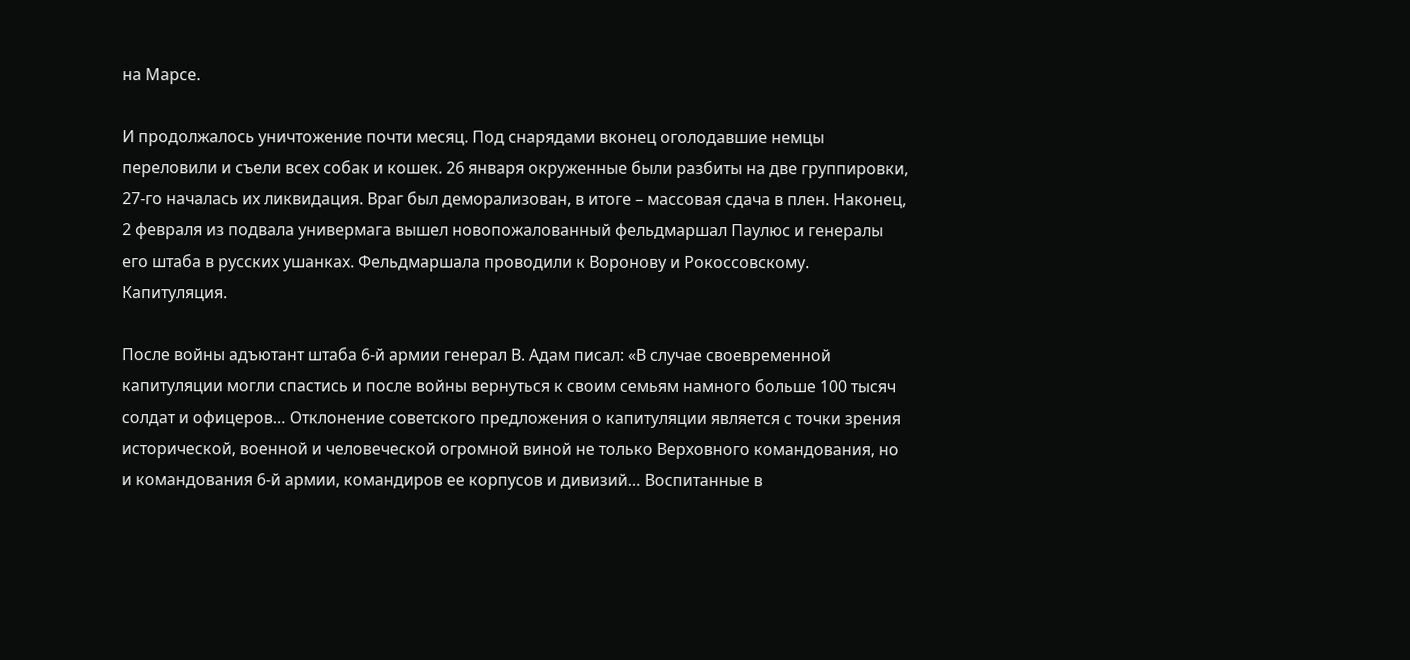на Марсе.

И продолжалось уничтожение почти месяц. Под снарядами вконец оголодавшие немцы переловили и съели всех собак и кошек. 26 января окруженные были разбиты на две группировки, 27-го началась их ликвидация. Враг был деморализован, в итоге – массовая сдача в плен. Наконец, 2 февраля из подвала универмага вышел новопожалованный фельдмаршал Паулюс и генералы его штаба в русских ушанках. Фельдмаршала проводили к Воронову и Рокоссовскому. Капитуляция.

После войны адъютант штаба 6-й армии генерал В. Адам писал: «В случае своевременной капитуляции могли спастись и после войны вернуться к своим семьям намного больше 100 тысяч солдат и офицеров… Отклонение советского предложения о капитуляции является с точки зрения исторической, военной и человеческой огромной виной не только Верховного командования, но и командования 6-й армии, командиров ее корпусов и дивизий… Воспитанные в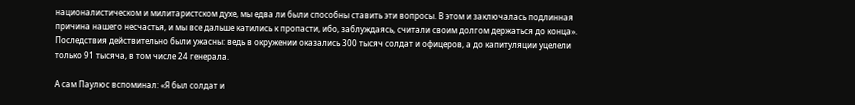националистическом и милитаристском духе, мы едва ли были способны ставить эти вопросы. В этом и заключалась подлинная причина нашего несчастья, и мы все дальше катились к пропасти, ибо, заблуждаясь, считали своим долгом держаться до конца». Последствия действительно были ужасны: ведь в окружении оказались 300 тысяч солдат и офицеров, а до капитуляции уцелели только 91 тысяча, в том числе 24 генерала.

А сам Паулюс вспоминал: «Я был солдат и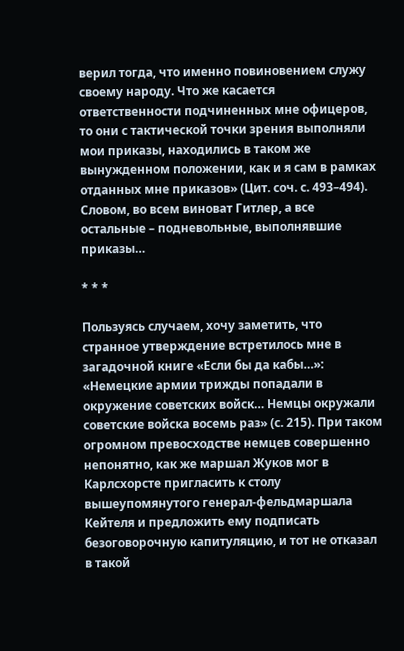верил тогда, что именно повиновением служу своему народу. Что же касается ответственности подчиненных мне офицеров, то они с тактической точки зрения выполняли мои приказы, находились в таком же вынужденном положении, как и я сам в рамках отданных мне приказов» (Цит. соч. с. 493–494). Словом, во всем виноват Гитлер, а все остальные – подневольные, выполнявшие приказы…

* * *

Пользуясь случаем, хочу заметить, что странное утверждение встретилось мне в загадочной книге «Если бы да кабы…»: «Немецкие армии трижды попадали в окружение советских войск… Немцы окружали советские войска восемь раз» (с. 215). При таком огромном превосходстве немцев совершенно непонятно, как же маршал Жуков мог в Карлсхорсте пригласить к столу вышеупомянутого генерал-фельдмаршала Кейтеля и предложить ему подписать безоговорочную капитуляцию, и тот не отказал в такой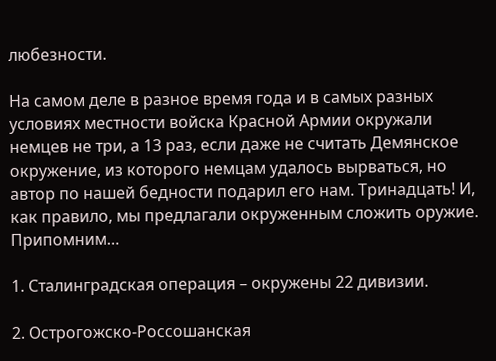любезности.

На самом деле в разное время года и в самых разных условиях местности войска Красной Армии окружали немцев не три, а 13 раз, если даже не считать Демянское окружение, из которого немцам удалось вырваться, но автор по нашей бедности подарил его нам. Тринадцать! И, как правило, мы предлагали окруженным сложить оружие. Припомним…

1. Сталинградская операция – окружены 22 дивизии.

2. Острогожско-Россошанская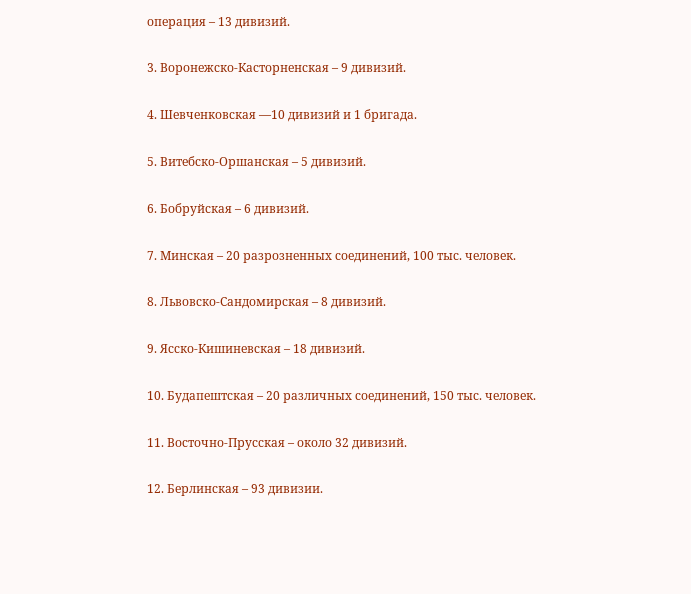операция – 13 дивизий.

3. Воронежско-Касторненская – 9 дивизий.

4. Шевченковская —10 дивизий и 1 бригада.

5. Витебско-Оршанская – 5 дивизий.

6. Бобруйская – 6 дивизий.

7. Минская – 20 разрозненных соединений, 100 тыс. человек.

8. Львовско-Сандомирская – 8 дивизий.

9. Ясско-Кишиневская – 18 дивизий.

10. Будапештская – 20 различных соединений, 150 тыс. человек.

11. Восточно-Прусская – около 32 дивизий.

12. Берлинская – 93 дивизии.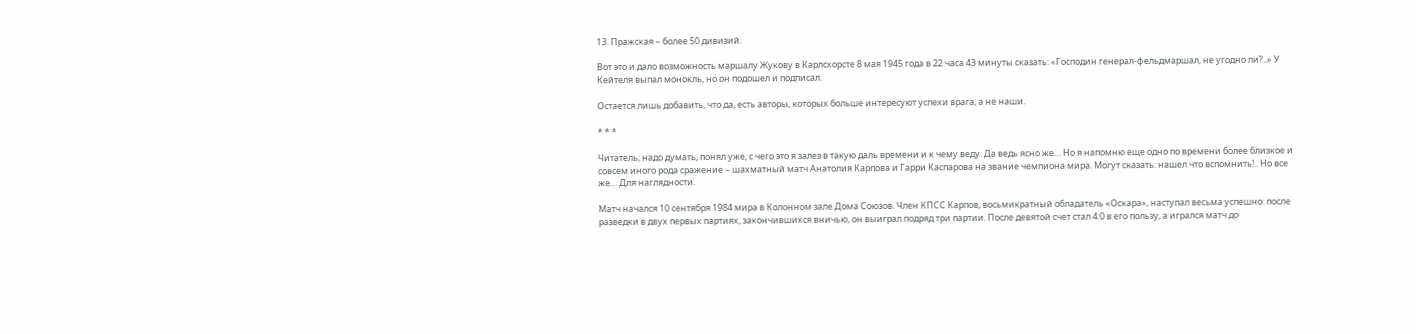13. Пражская – более 50 дивизий.

Вот это и дало возможность маршалу Жукову в Карлсхорсте 8 мая 1945 года в 22 часа 43 минуты сказать: «Господин генерал-фельдмаршал, не угодно ли?..» У Кейтеля выпал монокль, но он подошел и подписал.

Остается лишь добавить, что да, есть авторы, которых больше интересуют успехи врага, а не наши.

* * *

Читатель, надо думать, понял уже, с чего это я залез в такую даль времени и к чему веду. Да ведь ясно же… Но я напомню еще одно по времени более близкое и совсем иного рода сражение – шахматный матч Анатолия Карпова и Гарри Каспарова на звание чемпиона мира. Могут сказать: нашел что вспомнить!.. Но все же… Для наглядности.

Матч начался 10 сентября 1984 мира в Колонном зале Дома Союзов. Член КПСС Карпов, восьмикратный обладатель «Оскара», наступал весьма успешно: после разведки в двух первых партиях, закончившихся вничью, он выиграл подряд три партии. После девятой счет стал 4:0 в его пользу, а игрался матч до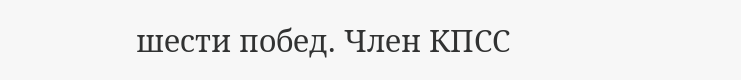шести побед. Член КПСС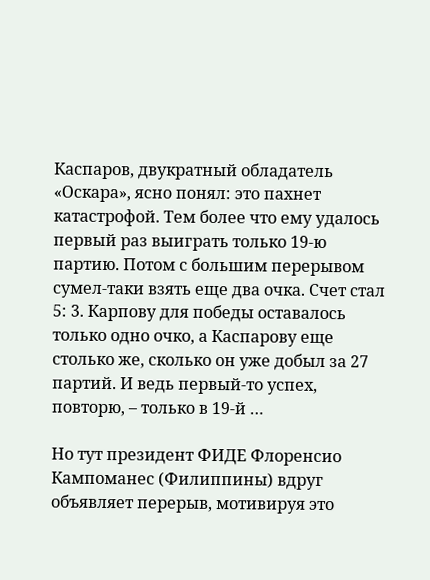Каспаров, двукратный обладатель «Оскара», ясно понял: это пахнет катастрофой. Тем более что ему удалось первый раз выиграть только 19-ю партию. Потом с большим перерывом сумел-таки взять еще два очка. Счет стал 5: 3. Карпову для победы оставалось только одно очко, а Каспарову еще столько же, сколько он уже добыл за 27 партий. И ведь первый-то успех, повторю, – только в 19-й …

Но тут президент ФИДЕ Флоренсио Кампоманес (Филиппины) вдруг объявляет перерыв, мотивируя это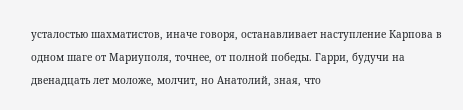усталостью шахматистов, иначе говоря, останавливает наступление Карпова в одном шаге от Мариуполя, точнее, от полной победы. Гарри, будучи на двенадцать лет моложе, молчит, но Анатолий, зная, что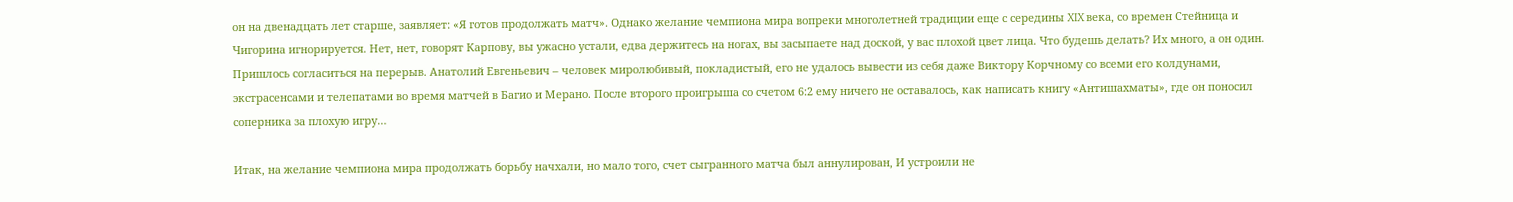он на двенадцать лет старше, заявляет: «Я готов продолжать матч». Однако желание чемпиона мира вопреки многолетней традиции еще с середины XIX века, со времен Стейница и Чигорина игнорируется. Нет, нет, говорят Карпову, вы ужасно устали, едва держитесь на ногах, вы засыпаете над доской, у вас плохой цвет лица. Что будешь делать? Их много, а он один. Пришлось согласиться на перерыв. Анатолий Евгеньевич – человек миролюбивый, покладистый, его не удалось вывести из себя даже Виктору Корчному со всеми его колдунами, экстрасенсами и телепатами во время матчей в Багио и Мерано. После второго проигрыша со счетом 6:2 ему ничего не оставалось, как написать книгу «Антишахматы», где он поносил соперника за плохую игру…

Итак, на желание чемпиона мира продолжать борьбу начхали, но мало того, счет сыгранного матча был аннулирован, И устроили не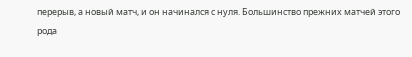перерыв, а новый матч, и он начинался с нуля. Большинство прежних матчей этого рода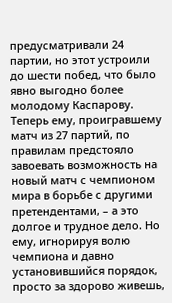предусматривали 24 партии, но этот устроили до шести побед, что было явно выгодно более молодому Каспарову. Теперь ему, проигравшему матч из 27 партий, по правилам предстояло завоевать возможность на новый матч с чемпионом мира в борьбе с другими претендентами, – а это долгое и трудное дело. Но ему, игнорируя волю чемпиона и давно установившийся порядок, просто за здорово живешь,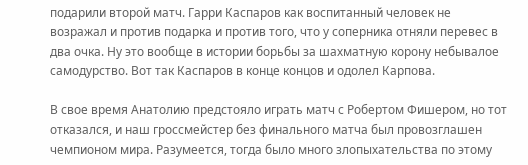подарили второй матч. Гарри Каспаров как воспитанный человек не возражал и против подарка и против того, что у соперника отняли перевес в два очка. Ну это вообще в истории борьбы за шахматную корону небывалое самодурство. Вот так Каспаров в конце концов и одолел Карпова.

В свое время Анатолию предстояло играть матч с Робертом Фишером, но тот отказался, и наш гроссмейстер без финального матча был провозглашен чемпионом мира. Разумеется, тогда было много злопыхательства по этому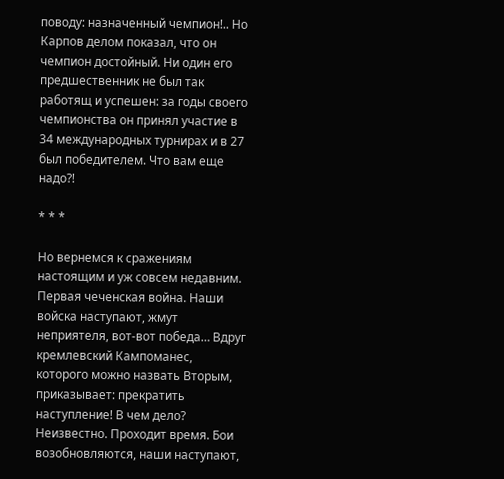поводу: назначенный чемпион!.. Но Карпов делом показал, что он чемпион достойный. Ни один его предшественник не был так работящ и успешен: за годы своего чемпионства он принял участие в 34 международных турнирах и в 27 был победителем. Что вам еще надо?!

* * *

Но вернемся к сражениям настоящим и уж совсем недавним. Первая чеченская война. Наши войска наступают, жмут неприятеля, вот-вот победа… Вдруг кремлевский Кампоманес, которого можно назвать Вторым, приказывает: прекратить наступление! В чем дело? Неизвестно. Проходит время. Бои возобновляются, наши наступают,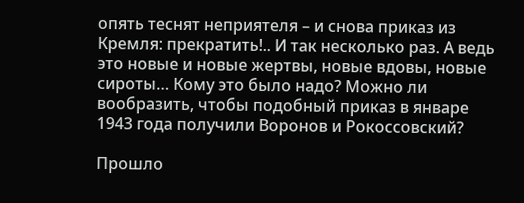опять теснят неприятеля – и снова приказ из Кремля: прекратить!.. И так несколько раз. А ведь это новые и новые жертвы, новые вдовы, новые сироты… Кому это было надо? Можно ли вообразить, чтобы подобный приказ в январе 1943 года получили Воронов и Рокоссовский?

Прошло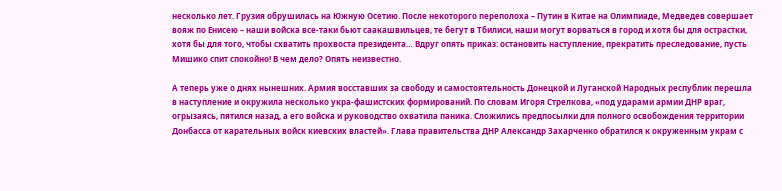несколько лет. Грузия обрушилась на Южную Осетию. После некоторого переполоха – Путин в Китае на Олимпиаде, Медведев совершает вояж по Енисею – наши войска все-таки бьют саакашвильцев, те бегут в Тбилиси, наши могут ворваться в город и хотя бы для острастки, хотя бы для того, чтобы схватить прохвоста президента… Вдруг опять приказ: остановить наступление, прекратить преследование, пусть Мишико спит спокойно! В чем дело? Опять неизвестно.

А теперь уже о днях нынешних. Армия восставших за свободу и самостоятельность Донецкой и Луганской Народных республик перешла в наступление и окружила несколько укра-фашистских формирований. По словам Игоря Стрелкова, «под ударами армии ДНР враг, огрызаясь, пятился назад, а его войска и руководство охватила паника. Сложились предпосылки для полного освобождения территории Донбасса от карательных войск киевских властей». Глава правительства ДНР Александр Захарченко обратился к окруженным украм с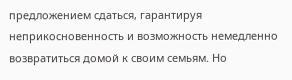предложением сдаться, гарантируя неприкосновенность и возможность немедленно возвратиться домой к своим семьям. Но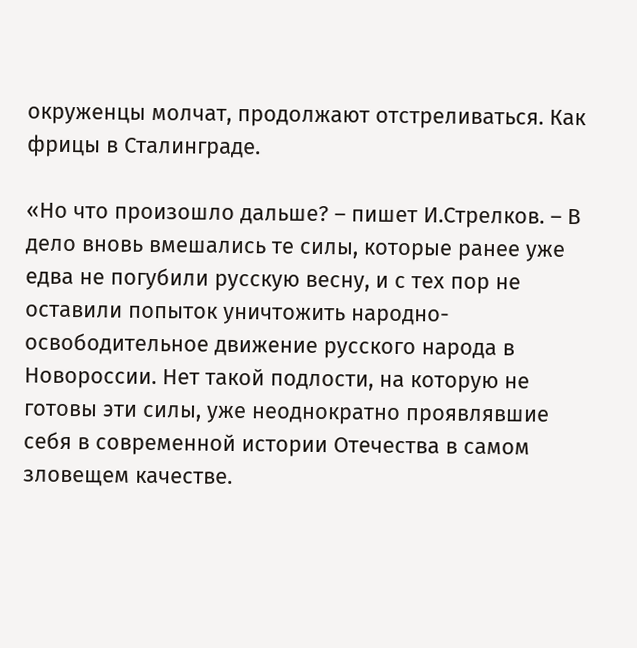окруженцы молчат, продолжают отстреливаться. Как фрицы в Сталинграде.

«Но что произошло дальше? – пишет И.Стрелков. – В дело вновь вмешались те силы, которые ранее уже едва не погубили русскую весну, и с тех пор не оставили попыток уничтожить народно-освободительное движение русского народа в Новороссии. Нет такой подлости, на которую не готовы эти силы, уже неоднократно проявлявшие себя в современной истории Отечества в самом зловещем качестве.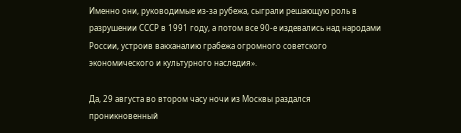Именно они, руководимые из-за рубежа, сыграли решающую роль в разрушении СССР в 1991 году, а потом все 90-е издевались над народами России, устроив вакханалию грабежа огромного советского экономического и культурного наследия».

Да, 29 августа во втором часу ночи из Москвы раздался проникновенный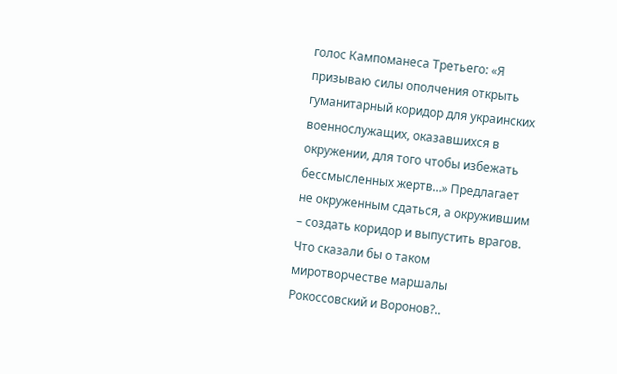голос Кампоманеса Третьего: «Я призываю силы ополчения открыть гуманитарный коридор для украинских военнослужащих, оказавшихся в окружении, для того чтобы избежать бессмысленных жертв…» Предлагает не окруженным сдаться, а окружившим – создать коридор и выпустить врагов. Что сказали бы о таком миротворчестве маршалы Рокоссовский и Воронов?..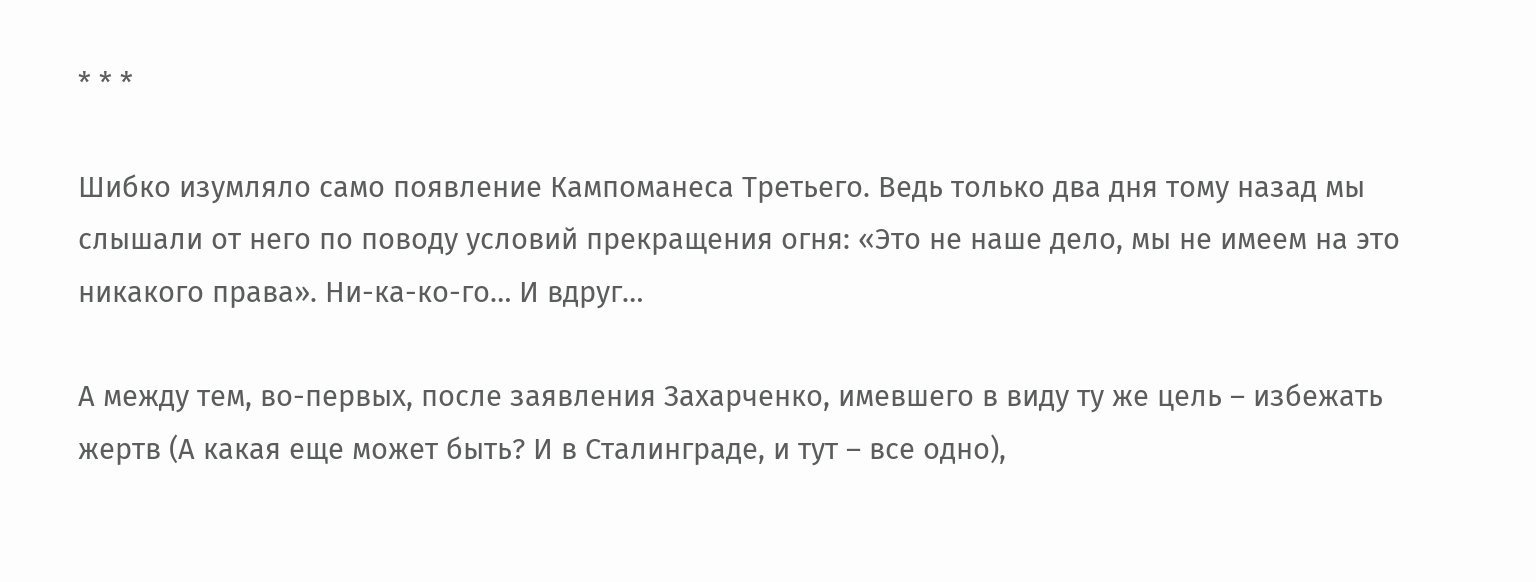* * *

Шибко изумляло само появление Кампоманеса Третьего. Ведь только два дня тому назад мы слышали от него по поводу условий прекращения огня: «Это не наше дело, мы не имеем на это никакого права». Ни-ка-ко-го… И вдруг…

А между тем, во-первых, после заявления Захарченко, имевшего в виду ту же цель – избежать жертв (А какая еще может быть? И в Сталинграде, и тут – все одно),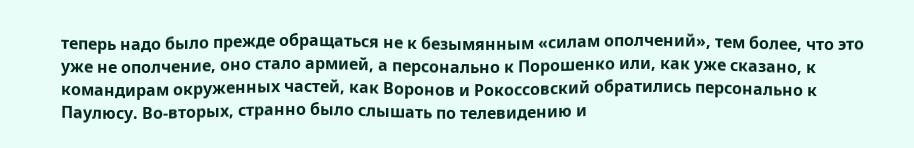теперь надо было прежде обращаться не к безымянным «силам ополчений», тем более, что это уже не ополчение, оно стало армией, а персонально к Порошенко или, как уже сказано, к командирам окруженных частей, как Воронов и Рокоссовский обратились персонально к Паулюсу. Во-вторых, странно было слышать по телевидению и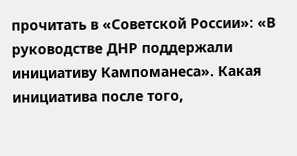прочитать в «Советской России»: «В руководстве ДНР поддержали инициативу Кампоманеса». Какая инициатива после того,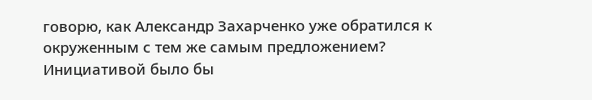говорю, как Александр Захарченко уже обратился к окруженным с тем же самым предложением? Инициативой было бы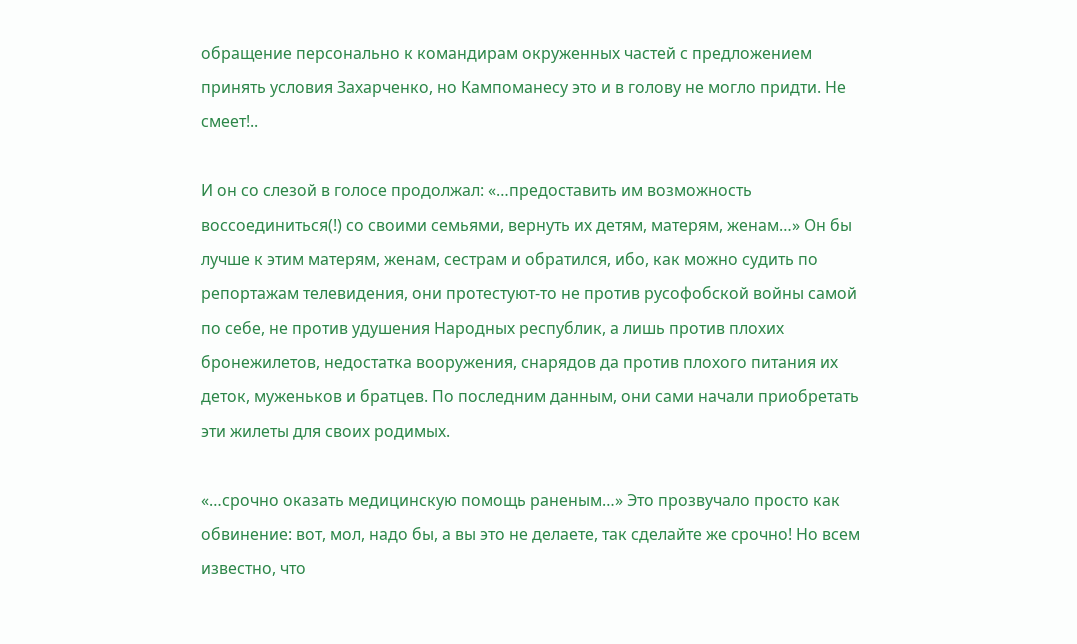обращение персонально к командирам окруженных частей с предложением принять условия Захарченко, но Кампоманесу это и в голову не могло придти. Не смеет!..

И он со слезой в голосе продолжал: «…предоставить им возможность воссоединиться(!) со своими семьями, вернуть их детям, матерям, женам…» Он бы лучше к этим матерям, женам, сестрам и обратился, ибо, как можно судить по репортажам телевидения, они протестуют-то не против русофобской войны самой по себе, не против удушения Народных республик, а лишь против плохих бронежилетов, недостатка вооружения, снарядов да против плохого питания их деток, муженьков и братцев. По последним данным, они сами начали приобретать эти жилеты для своих родимых.

«…срочно оказать медицинскую помощь раненым…» Это прозвучало просто как обвинение: вот, мол, надо бы, а вы это не делаете, так сделайте же срочно! Но всем известно, что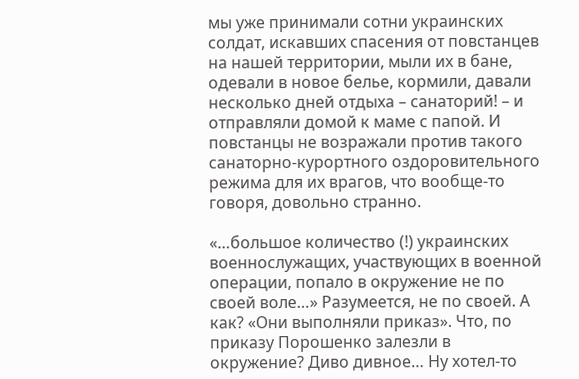мы уже принимали сотни украинских солдат, искавших спасения от повстанцев на нашей территории, мыли их в бане, одевали в новое белье, кормили, давали несколько дней отдыха – санаторий! – и отправляли домой к маме с папой. И повстанцы не возражали против такого санаторно-курортного оздоровительного режима для их врагов, что вообще-то говоря, довольно странно.

«…большое количество (!) украинских военнослужащих, участвующих в военной операции, попало в окружение не по своей воле…» Разумеется, не по своей. А как? «Они выполняли приказ». Что, по приказу Порошенко залезли в окружение? Диво дивное… Ну хотел-то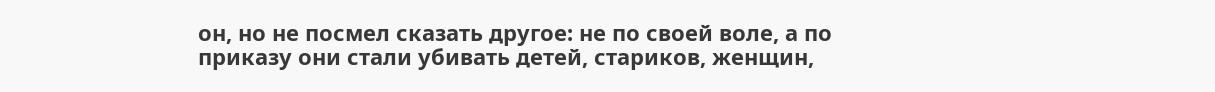он, но не посмел сказать другое: не по своей воле, а по приказу они стали убивать детей, стариков, женщин,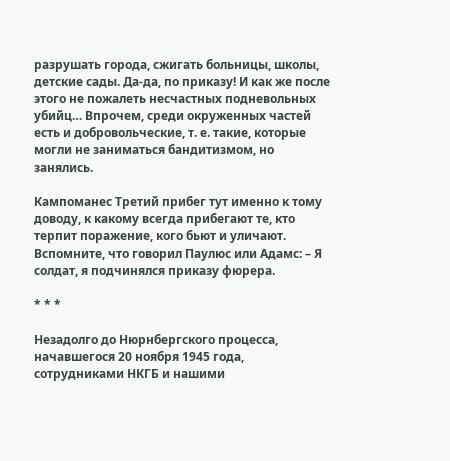разрушать города, сжигать больницы, школы, детские сады. Да-да, по приказу! И как же после этого не пожалеть несчастных подневольных убийц… Впрочем, среди окруженных частей есть и добровольческие, т. е. такие, которые могли не заниматься бандитизмом, но занялись.

Кампоманес Третий прибег тут именно к тому доводу, к какому всегда прибегают те, кто терпит поражение, кого бьют и уличают. Вспомните, что говорил Паулюс или Адамс: – Я солдат, я подчинялся приказу фюрера.

* * *

Незадолго до Нюрнбергского процесса, начавшегося 20 ноября 1945 года, сотрудниками НКГБ и нашими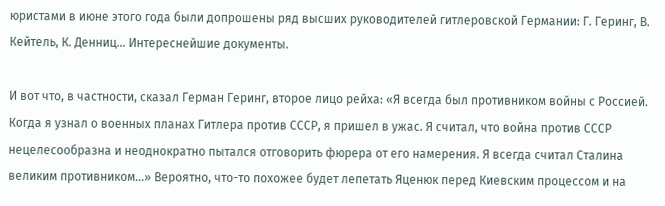юристами в июне этого года были допрошены ряд высших руководителей гитлеровской Германии: Г. Геринг, В. Кейтель, К. Денниц… Интереснейшие документы.

И вот что, в частности, сказал Герман Геринг, второе лицо рейха: «Я всегда был противником войны с Россией. Когда я узнал о военных планах Гитлера против СССР, я пришел в ужас. Я считал, что война против СССР нецелесообразна и неоднократно пытался отговорить фюрера от его намерения. Я всегда считал Сталина великим противником…» Вероятно, что-то похожее будет лепетать Яценюк перед Киевским процессом и на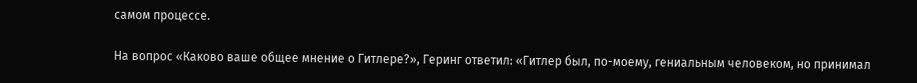самом процессе.

На вопрос «Каково ваше общее мнение о Гитлере?», Геринг ответил: «Гитлер был, по-моему, гениальным человеком, но принимал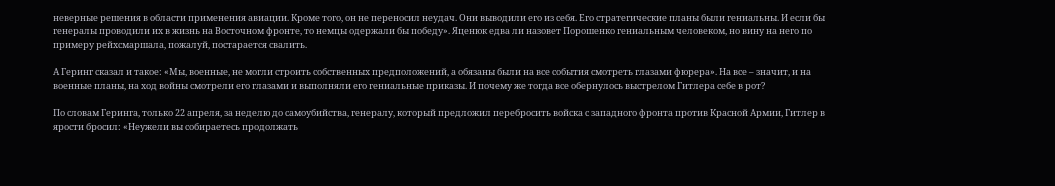неверные решения в области применения авиации. Кроме того, он не переносил неудач. Они выводили его из себя. Его стратегические планы были гениальны. И если бы генералы проводили их в жизнь на Восточном фронте, то немцы одержали бы победу». Яценюк едва ли назовет Порошенко гениальным человеком, но вину на него по примеру рейхсмаршала, пожалуй, постарается свалить.

А Геринг сказал и такое: «Мы, военные, не могли строить собственных предположений, а обязаны были на все события смотреть глазами фюрера». На все – значит, и на военные планы, на ход войны смотрели его глазами и выполняли его гениальные приказы. И почему же тогда все обернулось выстрелом Гитлера себе в рот?

По словам Геринга, только 22 апреля, за неделю до самоубийства, генералу, который предложил перебросить войска с западного фронта против Красной Армии, Гитлер в ярости бросил: «Неужели вы собираетесь продолжать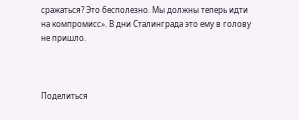сражаться? Это бесполезно. Мы должны теперь идти на компромисс». В дни Сталинграда это ему в голову не пришло.



Поделиться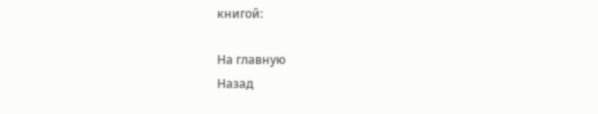книгой:

На главную
Назад